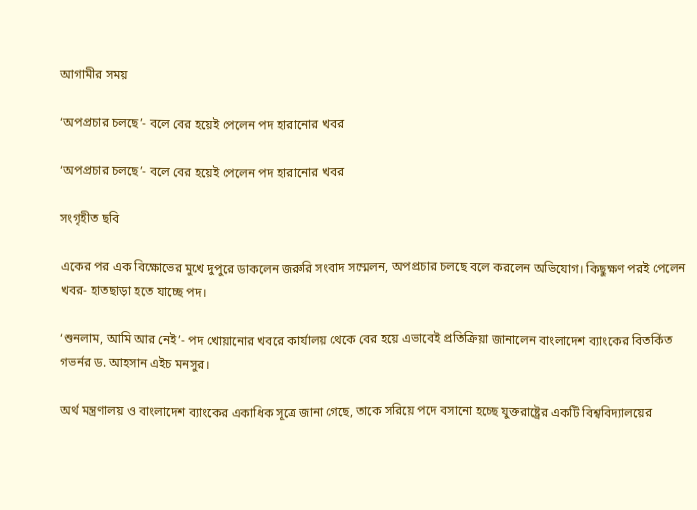আগামীর সময়

‘অপপ্রচার চলছে’- বলে বের হয়েই পেলেন পদ হারানোর খবর

‘অপপ্রচার চলছে’- বলে বের হয়েই পেলেন পদ হারানোর খবর

সংগৃহীত ছবি

একের পর এক বিক্ষোভের মুখে দুপুরে ডাকলেন জরুরি সংবাদ সম্মেলন, অপপ্রচার চলছে বলে করলেন অভিযোগ। কিছুক্ষণ পরই পেলেন খবর- হাতছাড়া হতে যাচ্ছে পদ।

‘শুনলাম, আমি আর নেই’- পদ খোয়ানোর খবরে কার্যালয় থেকে বের হয়ে এভাবেই প্রতিক্রিয়া জানালেন বাংলাদেশ ব্যাংকের বিতর্কিত গভর্নর ড. আহসান এইচ মনসুর।

অর্থ মন্ত্রণালয় ও বাংলাদেশ ব্যাংকের একাধিক সূত্রে জানা গেছে, তাকে সরিয়ে পদে বসানো হচ্ছে যুক্তরাষ্ট্রের একটি বিশ্ববিদ্যালয়ের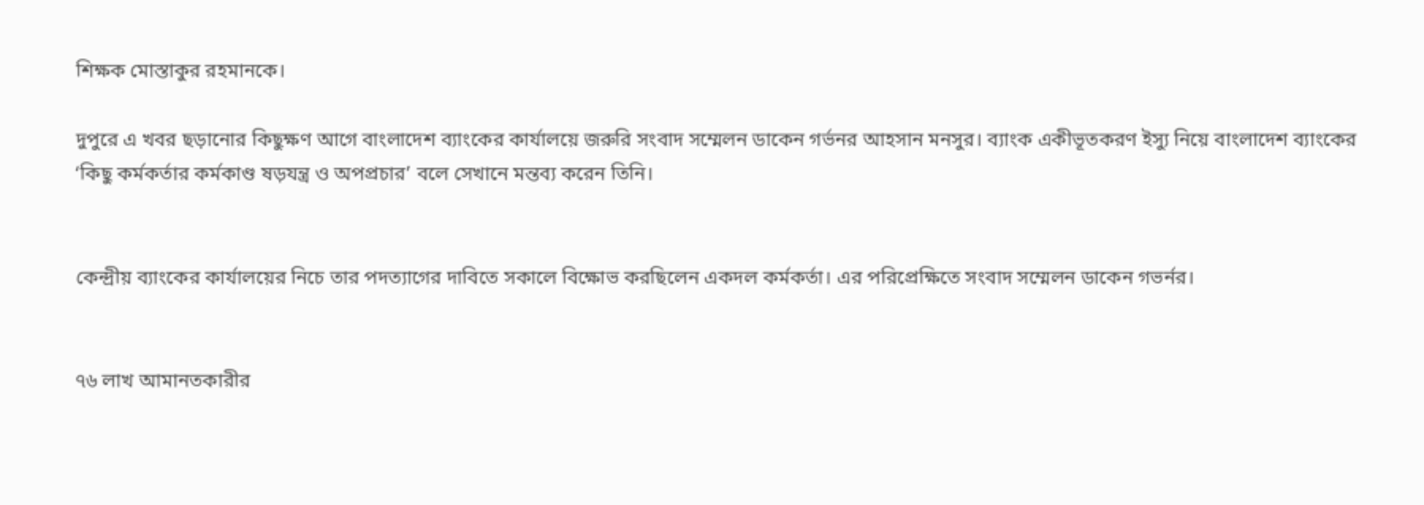শিক্ষক মোস্তাকুর রহমানকে।

দুপুরে এ খবর ছড়ানোর কিছুক্ষণ আগে বাংলাদেশ ব্যাংকের কার্যালয়ে জরুরি সংবাদ সম্মেলন ডাকেন গর্ভনর আহসান মনসুর। ব্যাংক একীভূতকরণ ইস্যু নিয়ে বাংলাদেশ ব্যাংকের ‘কিছু কর্মকর্তার কর্মকাণ্ড ষড়যন্ত্র ও অপপ্রচার’ বলে সেখানে মন্তব্য করেন তিনি।


কেন্দ্রীয় ব্যাংকের কার্যালয়ের নিচে তার পদত্যাগের দাবিতে সকালে বিক্ষোভ করছিলেন একদল কর্মকর্তা। এর পরিপ্রেক্ষিতে সংবাদ সম্মেলন ডাকেন গভর্নর।


৭৬ লাখ আমানতকারীর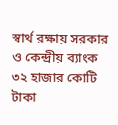স্বার্থ রক্ষায় সরকার ও কেন্দ্রীয় ব্যাংক ৩২ হাজার কোটি টাকা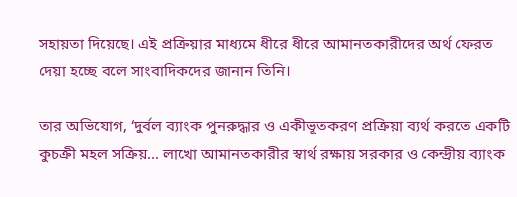সহায়তা দিয়েছে। এই প্রক্রিয়ার মাধ্যমে ধীরে ধীরে আমানতকারীদের অর্থ ফেরত দেয়া হচ্ছে বলে সাংবাদিকদের জানান তিনি।

তার অভিযোগ, ‘দুর্বল ব্যাংক পুনরুদ্ধার ও একীভূতকরণ প্রক্রিয়া ব্যর্থ করতে একটি কুচক্রী মহল সক্রিয়... লাখো আমানতকারীর স্বার্থ রক্ষায় সরকার ও কেন্দ্রীয় ব্যাংক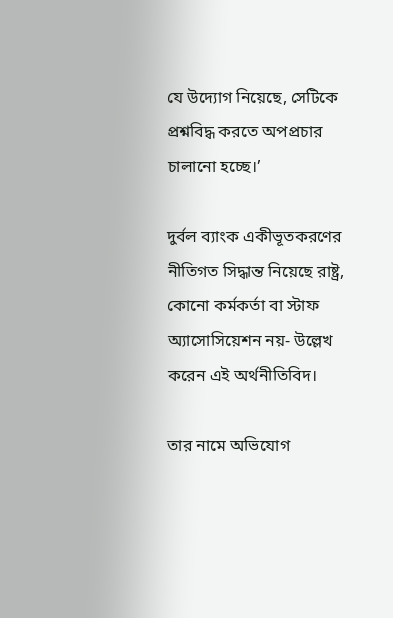যে উদ্যোগ নিয়েছে, সেটিকে প্রশ্নবিদ্ধ করতে অপপ্রচার চালানো হচ্ছে।’

দুর্বল ব্যাংক একীভূতকরণের নীতিগত সিদ্ধান্ত নিয়েছে রাষ্ট্র, কোনো কর্মকর্তা বা স্টাফ অ্যাসোসিয়েশন নয়- উল্লেখ করেন এই অর্থনীতিবিদ।

তার নামে অভিযোগ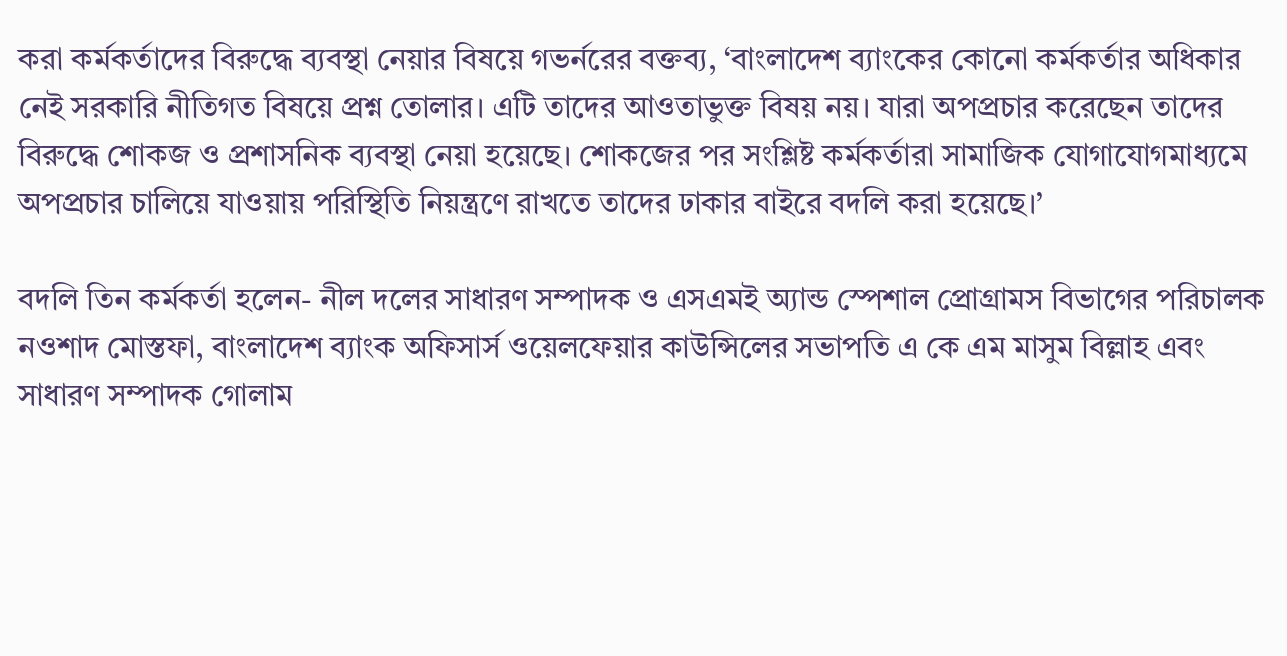করা কর্মকর্তাদের বিরুদ্ধে ব্যবস্থা নেয়ার বিষয়ে গভর্নরের বক্তব্য, ‘বাংলাদেশ ব্যাংকের কোনো কর্মকর্তার অধিকার নেই সরকারি নীতিগত বিষয়ে প্রশ্ন তোলার। এটি তাদের আওতাভুক্ত বিষয় নয়। যারা অপপ্রচার করেছেন তাদের বিরুদ্ধে শোকজ ও প্রশাসনিক ব্যবস্থা নেয়া হয়েছে। শোকজের পর সংশ্লিষ্ট কর্মকর্তারা সামাজিক যোগাযোগমাধ্যমে অপপ্রচার চালিয়ে যাওয়ায় পরিস্থিতি নিয়ন্ত্রণে রাখতে তাদের ঢাকার বাইরে বদলি করা হয়েছে।’

বদলি তিন কর্মকর্তা হলেন- নীল দলের সাধারণ সম্পাদক ও এসএমই অ্যান্ড স্পেশাল প্রোগ্রামস বিভাগের পরিচালক নওশাদ মোস্তফা, বাংলাদেশ ব্যাংক অফিসার্স ওয়েলফেয়ার কাউন্সিলের সভাপতি এ কে এম মাসুম বিল্লাহ এবং সাধারণ সম্পাদক গোলাম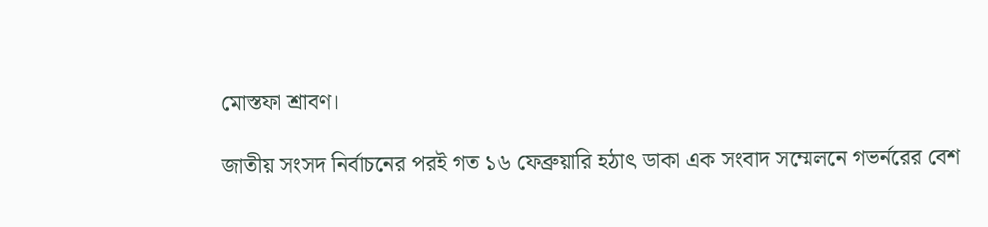মোস্তফা শ্রাবণ।

জাতীয় সংসদ নির্বাচনের পরই গত ১৬ ফেব্রুয়ারি হঠাৎ ডাকা এক সংবাদ সম্মেলনে গভর্নরের বেশ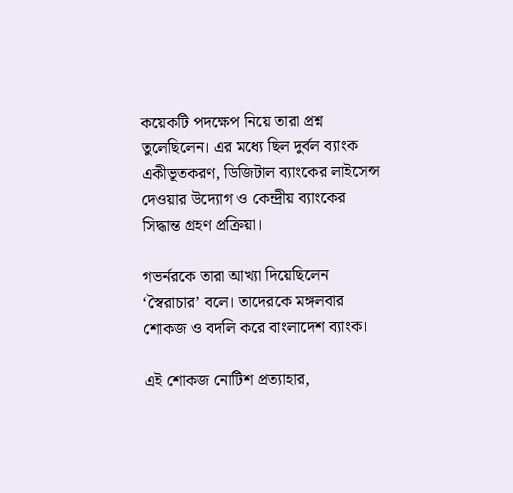কয়েকটি পদক্ষেপ নিয়ে তারা প্রশ্ন তুলেছিলেন। এর মধ্যে ছিল দুর্বল ব্যাংক একীভূতকরণ, ডিজিটাল ব্যাংকের লাইসেন্স দেওয়ার উদ্যোগ ও কেন্দ্রীয় ব্যাংকের সিদ্ধান্ত গ্রহণ প্রক্রিয়া।

গভর্নরকে তারা আখ্যা দিয়েছিলেন ‘স্বৈরাচার’ বলে। তাদেরকে মঙ্গলবার শোকজ ও বদলি করে বাংলাদেশ ব্যাংক।

এই শোকজ নোটিশ প্রত্যাহার,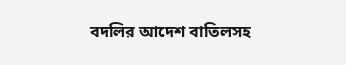বদলির আদেশ বাতিলসহ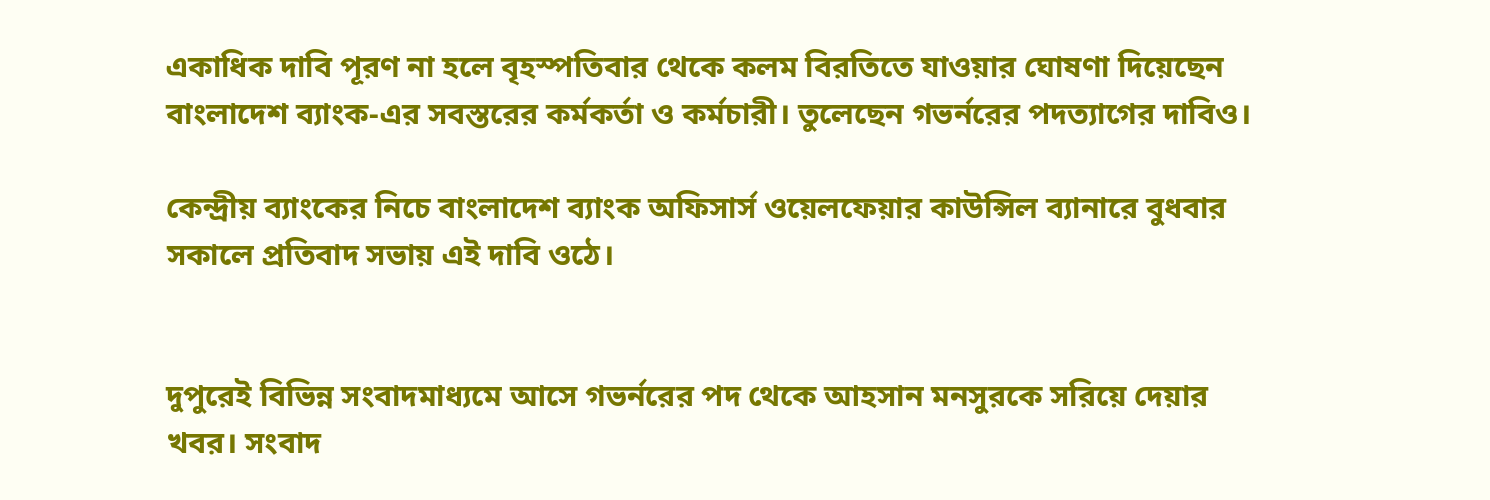একাধিক দাবি পূরণ না হলে বৃহস্পতিবার থেকে কলম বিরতিতে যাওয়ার ঘোষণা দিয়েছেন বাংলাদেশ ব্যাংক-এর সবস্তরের কর্মকর্তা ও কর্মচারী। তুলেছেন গভর্নরের পদত্যাগের দাবিও।

কেন্দ্রীয় ব্যাংকের নিচে বাংলাদেশ ব্যাংক অফিসার্স ওয়েলফেয়ার কাউন্সিল ব্যানারে বুধবার সকালে প্রতিবাদ সভায় এই দাবি ওঠে।


দুপুরেই বিভিন্ন সংবাদমাধ্যমে আসে গভর্নরের পদ থেকে আহসান মনসুরকে সরিয়ে দেয়ার খবর। সংবাদ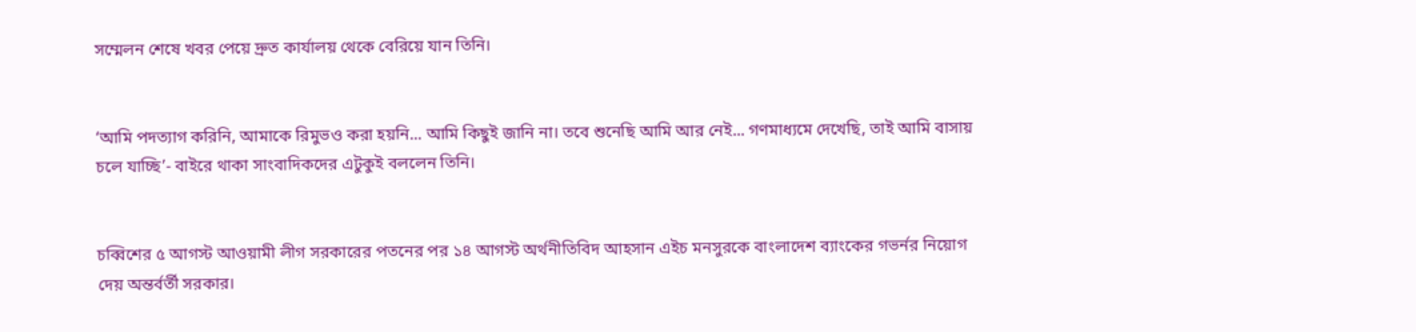সম্মেলন শেষে খবর পেয়ে দ্রুত কার্যালয় থেকে বেরিয়ে যান তিনি।


‘আমি পদত্যাগ করিনি, আমাকে রিমুভও করা হয়নি... আমি কিছুই জানি না। তবে শুনেছি আমি আর নেই... গণমাধ্যমে দেখেছি, তাই আমি বাসায় চলে যাচ্ছি’- বাইরে থাকা সাংবাদিকদের এটুকুই বললেন তিনি।


চব্বিশের ৫ আগস্ট আওয়ামী লীগ সরকারের পতনের পর ১৪ আগস্ট অর্থনীতিবিদ আহসান এইচ মনসুরকে বাংলাদেশ ব্যাংকের গভর্নর নিয়োগ দেয় অন্তর্বর্তী সরকার।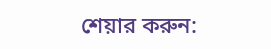শেয়ার করুন: